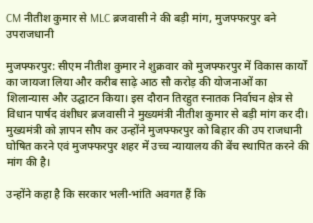CM नीतीश कुमार से MLC ब्रजवासी ने की बड़ी मांग, मुजफ्फरपुर बने उपराजधानी

मुजफ्फरपुर: सीएम नीतीश कुमार ने शुक्रवार को मुजफ्फरपुर में विकास कार्यों का जायजा लिया और करीब साढ़े आठ सौ करोड़ की योजनाओं का शिलान्यास और उद्घाटन किया। इस दौरान तिरहुत स्नातक निर्वाचन क्षेत्र से विधान पार्षद वंशीधर ब्रजवासी ने मुख्यमंत्री नीतीश कुमार से बड़ी मांग कर दी। मुख्यमंत्री को ज्ञापन सौप कर उन्होंने मुजफ्फरपुर को बिहार की उप राजधानी घोषित करने एवं मुजफ्फरपुर शहर में उच्च न्यायालय की बेंच स्थापित करने की मांग की है।

उन्होंने कहा है कि सरकार भली-भांति अवगत हैं कि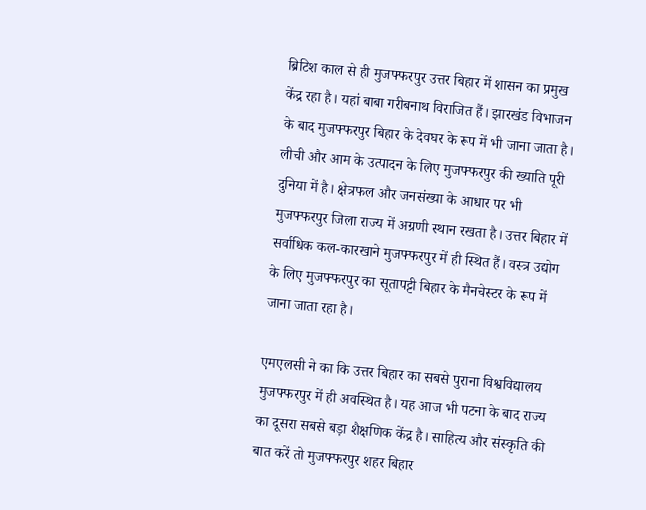ब्रिटिश काल से ही मुजफ्फरपुर उत्तर बिहार में शासन का प्रमुख केंद्र रहा है। यहां बाबा गरीबनाथ विराजित हैं। झारखंड विभाजन के बाद मुजफ्फरपुर बिहार के देवघर के रूप में भी जाना जाता है। लीची और आम के उत्पादन के लिए मुजफ्फरपुर की ख्याति पूरी दुनिया में है। क्षेत्रफल और जनसंख्या के आधार पर भी मुजफ्फरपुर जिला राज्य में अग्रणी स्थान रखता है। उत्तर बिहार में सर्वाधिक कल-कारखाने मुजफ्फरपुर में ही स्थित हैं। वस्त्र उद्योग के लिए मुजफ्फरपुर का सूतापट्टी बिहार के मैनचेस्टर के रूप में जाना जाता रहा है।

एमएलसी ने का कि उत्तर बिहार का सबसे पुराना विश्वविद्यालय मुजफ्फरपुर में ही अवस्थित है। यह आज भी पटना के बाद राज्य का दूसरा सबसे बड़ा शैक्षणिक केंद्र है। साहित्य और संस्कृति की बात करें तो मुजफ्फरपुर शहर बिहार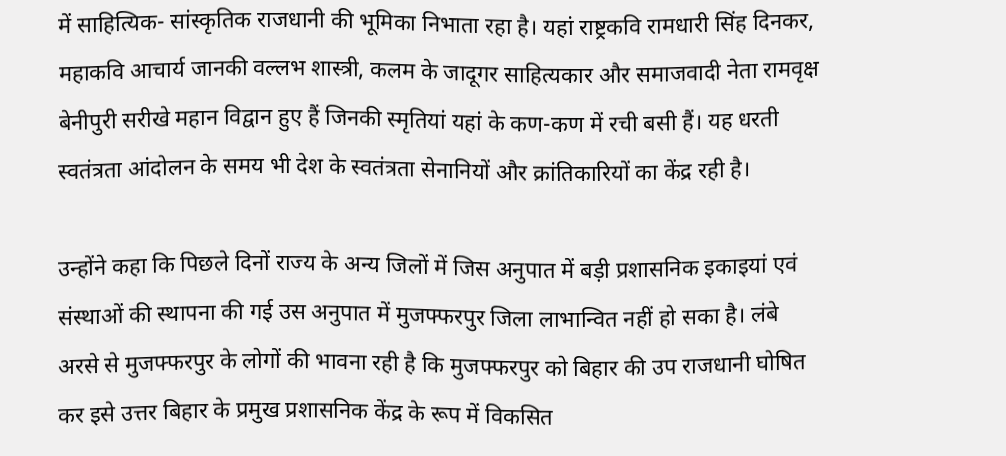में साहित्यिक- सांस्कृतिक राजधानी की भूमिका निभाता रहा है। यहां राष्ट्रकवि रामधारी सिंह दिनकर, महाकवि आचार्य जानकी वल्लभ शास्त्री, कलम के जादूगर साहित्यकार और समाजवादी नेता रामवृक्ष बेनीपुरी सरीखे महान विद्वान हुए हैं जिनकी स्मृतियां यहां के कण-कण में रची बसी हैं। यह धरती स्वतंत्रता आंदोलन के समय भी देश के स्वतंत्रता सेनानियों और क्रांतिकारियों का केंद्र रही है।

उन्होंने कहा कि पिछले दिनों राज्य के अन्य जिलों में जिस अनुपात में बड़ी प्रशासनिक इकाइयां एवं संस्थाओं की स्थापना की गई उस अनुपात में मुजफ्फरपुर जिला लाभान्वित नहीं हो सका है। लंबे अरसे से मुजफ्फरपुर के लोगों की भावना रही है कि मुजफ्फरपुर को बिहार की उप राजधानी घोषित कर इसे उत्तर बिहार के प्रमुख प्रशासनिक केंद्र के रूप में विकसित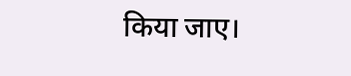किया जाए।